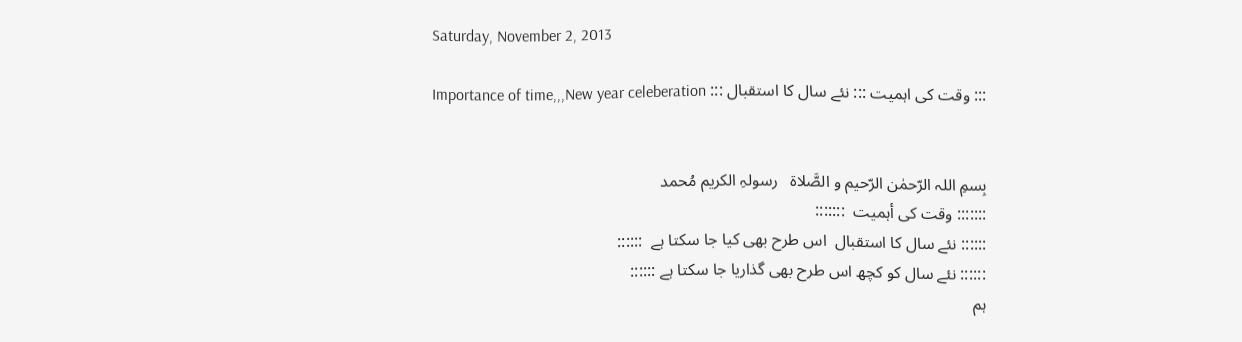Saturday, November 2, 2013

::: وقت کی اہمیت ::: نئے سال کا استقبال ::: Importance of time,,,New year celeberation


بِسمِ اللہ الرّحمٰن الرّحیم و الصَّلاۃ   رسولہِ الکریم مُحمد
::::::: وقت کی أہمیت  :::::::
:::::: نئے سال کا استقبال  اس طرح بھی کیا جا سکتا ہے  ::::::
:::::: نئے سال کو کچھ اس طرح بھی گذاریا جا سکتا ہے ::::::
ہم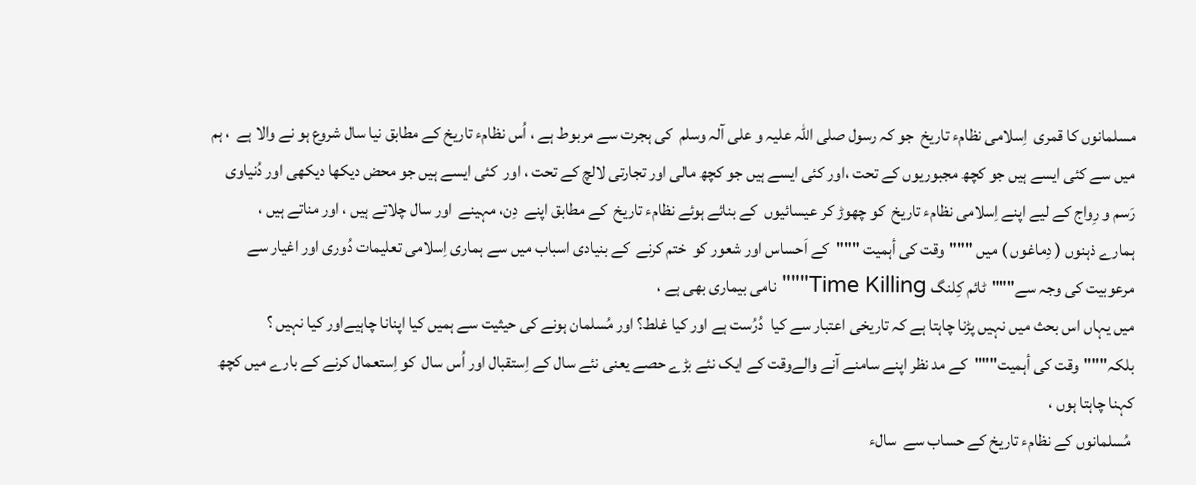مسلمانوں کا قمری  اِسلامی نظامء تاریخ  جو کہ رسول صلی اللہ علیہ و علی آلہ وسلم  کی ہجرت سے مربوط ہے ، اُس نظامء تاریخ کے مطابق نیا سال شروع ہو نے والا ہے  ، ہم میں سے کئی ایسے ہیں جو کچھ مجبوریوں کے تحت ،اور کئی ایسے ہیں جو کچھ مالی اور تجارتی لالچ کے تحت ، اور  کئی ایسے ہیں جو محض دیکھا دیکھی اور دُنیاوی رَسم و رِواج کے لیے اپنے اِسلامی نظامء تاریخ  کو چھوڑ کر عیسائیوں  کے بنائے ہوئے نظامء تاریخ  کے مطابق اپنے  دِن، مہینے  اور سال چلاتے ہیں ، اور مناتے ہیں ،
ہمارے ذہنوں ( دِماغوں ) میں """وقت کی أہمیت """کے اَحساس اور شعور کو  ختم کرنے  کے بنیادی اسباب میں سے ہماری اِسلامی تعلیمات دُوری اور اغیار سے مرعوبیت کی وجہ سے"""ٹائم کِلنگ Time Killing""" نامی بیماری بھی ہے ،
میں یہاں اس بحث میں نہیں پڑنا چاہتا ہے کہ تاریخی اعتبار سے کیا  دُرُست ہے اور کیا غلط؟ اور مُسلمان ہونے کی حیثیت سے ہمیں کیا اپنانا چاہیےاور کیا نہیں ؟ بلکہ"""وقت کی أہمیت"""کے مد نظر اپنے سامنے آنے والےوقت کے ایک نئے بڑے حصے یعنی نئے سال کے اِستقبال اور اُس سال  کو اِستعمال کرنے کے بارے میں کچھ کہنا چاہتا ہوں ،
 مُسلمانوں کے نظامء تاریخ کے حساب سے  سالء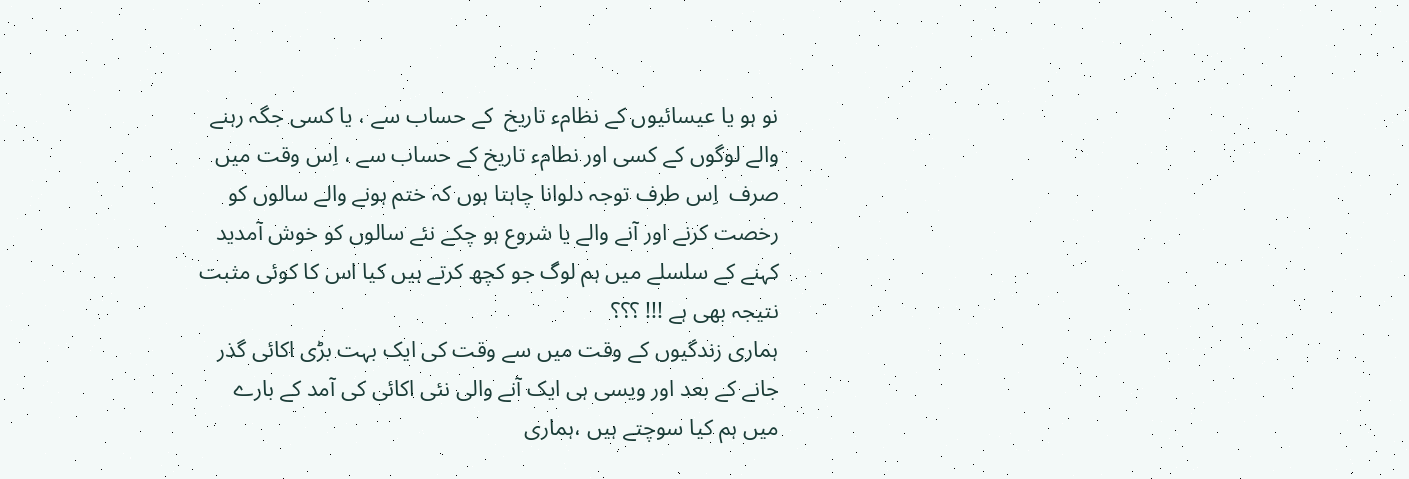نو ہو یا عیسائیوں کے نظامء تاریخ  کے حساب سے ، یا کسی جگہ رہنے والے لوگوں کے کسی اور نطامء تاریخ کے حساب سے ، اِس وقت میں صرف  اِس طرف توجہ دلوانا چاہتا ہوں کہ ختم ہونے والے سالوں کو رخصت کرنے اور آنے والے یا شروع ہو چکے نئے سالوں کو خوش آمدید کہنے کے سلسلے میں ہم لوگ جو کچھ کرتے ہیں کیا اس کا کوئی مثبت نتیجہ بھی ہے !!! ؟؟؟
ہماری زندگیوں کے وقت میں سے وقت کی ایک بہت بڑی اکائی گذر جانے کے بعد اور ویسی ہی ایک آنے والی نئی اکائی کی آمد کے بارے میں ہم کیا سوچتے ہیں ،ہماری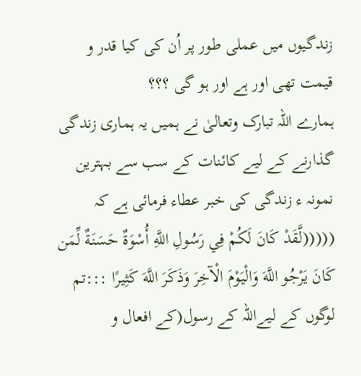زندگیوں میں عملی طور پر اُن کی کیا قدر و قیمت تھی اور ہے اور ہو گی ؟؟؟
ہمارے اللہ تبارک وتعالیٰ نے ہمیں یہ ہماری زندگی گذارنے کے لیے کائنات کے سب سے بہترین نمونہ ء زندگی کی خبر عطاء فرمائی ہے کہ (((((لَّقَدْ كَانَ لَكُمْ فِي رَسُولِ اللَّهِ أُسْوَةٌ حَسَنَةٌ لِّمَن كَانَ يَرْجُو اللَّهَ وَالْيَوْمَ الْآخِرَ وَذَكَرَ اللَّهَ كَثِيرًا :::تم  لوگوں کے لیےاللہ کے رسول(کے افعال و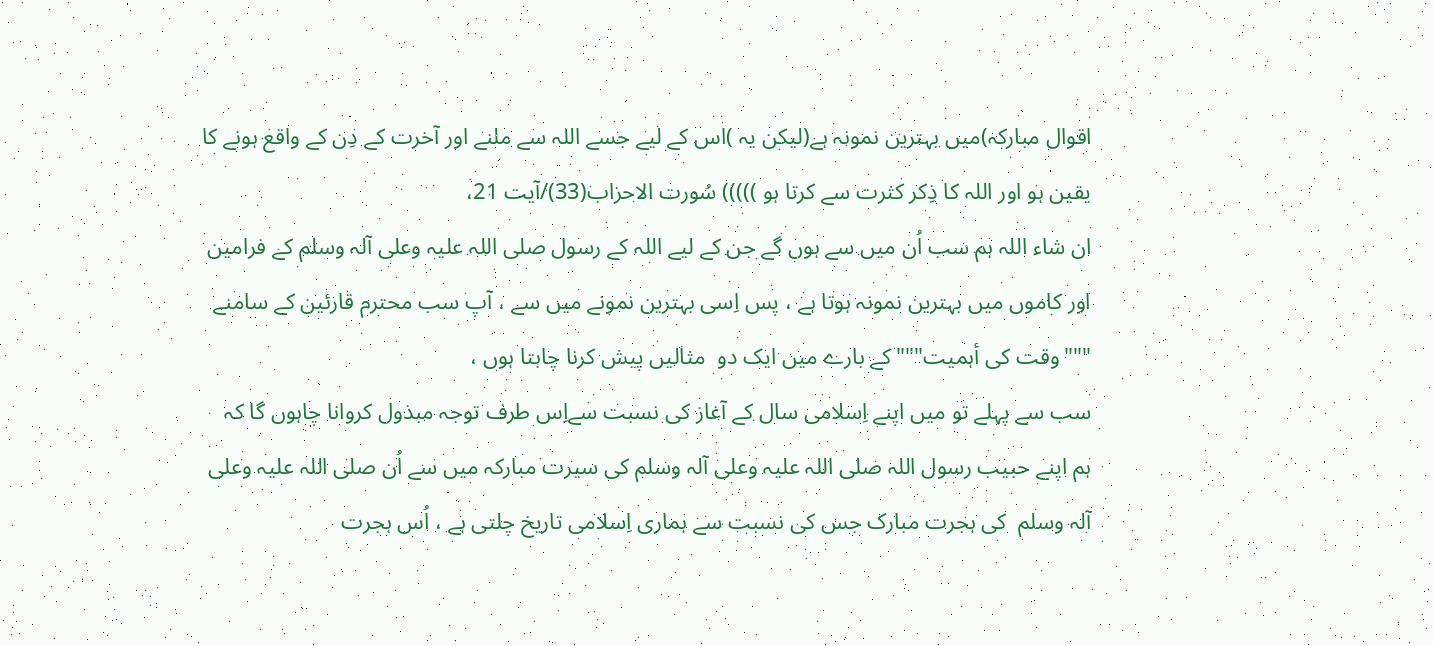اقوال مبارکہ)میں بہترین نمونہ ہے(لیکن یہ )اس کے لیے جسے اللہ سے ملنے اور آخرت کے دِن کے واقع ہونے کا یقین ہو اور اللہ کا ذِکر کثرت سے کرتا ہو ))))) سُورت الاحزاب(33)/آیت 21،
ان شاء اللہ ہم سب اُن میں سے ہوں گے جن کے لیے اللہ کے رسول صلی اللہ علیہ وعلی آلہ وسلم کے فرامین اور کاموں میں بہترین نمونہ ہوتا ہے ، پس اِسی بہترین نمونے میں سے ، آپ سب محترم قارئین کے سامنے """وقت کی أہمیت"""کے بارے میں ایک دو  مثالیں پیش کرنا چاہتا ہوں ،
سب سے پہلے تو میں اپنے اِسلامی سال کے آغاز کی نسبت سےاِس طرف توجہ مبذول کروانا چاہوں گا کہ ہم اپنے حبیب رسول اللہ صلی اللہ علیہ وعلی آلہ وسلم کی سیرت مبارکہ میں سے اُن صلی اللہ علیہ وعلی آلہ وسلم  کی ہجرت مبارک جس کی نسبت سے ہماری اِسلامی تاریخ چلتی ہے ، اُس ہجرت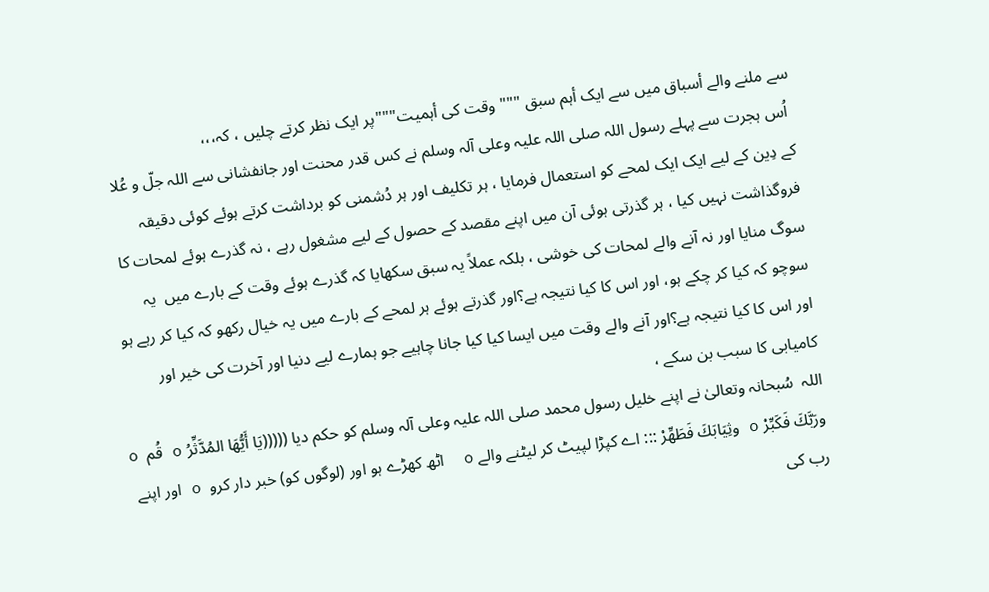سے ملنے والے أسباق میں سے ایک أہم سبق """وقت کی أہمیت"""پر ایک نظر کرتے چلیں ، کہ،،،
 اُس ہجرت سے پہلے رسول اللہ صلی اللہ علیہ وعلی آلہ وسلم نے کس قدر محنت اور جانفشانی سے اللہ جلّ و عُلا  کے دِین کے لیے ایک ایک لمحے کو استعمال فرمایا ، ہر تکلیف اور ہر دُشمنی کو برداشت کرتے ہوئے کوئی دقیقہ فروگذاشت نہیں کیا ، ہر گذرتی ہوئی آن میں اپنے مقصد کے حصول کے لیے مشغول رہے ، نہ گذرے ہوئے لمحات کا سوگ منایا اور نہ آنے والے لمحات کی خوشی ، بلکہ عملاً یہ سبق سکھایا کہ گذرے ہوئے وقت کے بارے میں  یہ سوچو کہ کیا کر چکے ہو، اور اس کا کیا نتیجہ ہے؟اور گذرتے ہوئے ہر لمحے کے بارے میں یہ خیال رکھو کہ کیا کر رہے ہو اور اس کا کیا نتیجہ ہے؟اور آنے والے وقت میں ایسا کیا کیا جانا چاہیے جو ہمارے لیے دنیا اور آخرت کی خیر اور کامیابی کا سبب بن سکے ،
اللہ  سُبحانہ وتعالیٰ نے اپنے خلیل رسول محمد صلی اللہ علیہ وعلی آلہ وسلم کو حکم دیا (((((يَا أَيُّهَا المُدَّثِّرُ o قُم  o ورَبَّكَ فَكَبِّرْ o وثِيَابَكَ فَطَهِّرْ ::: اے کپڑا لپیٹ کر لیٹنے والے o  اٹھ کھڑے ہو اور (لوگوں کو) خبر دار کرو  o اور اپنے رب کی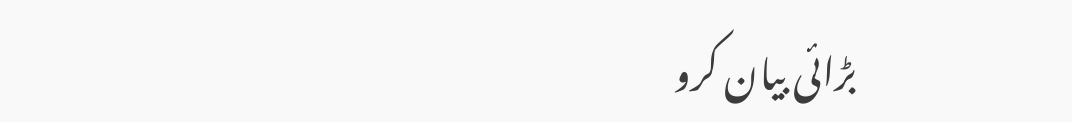بڑائی بیان کرو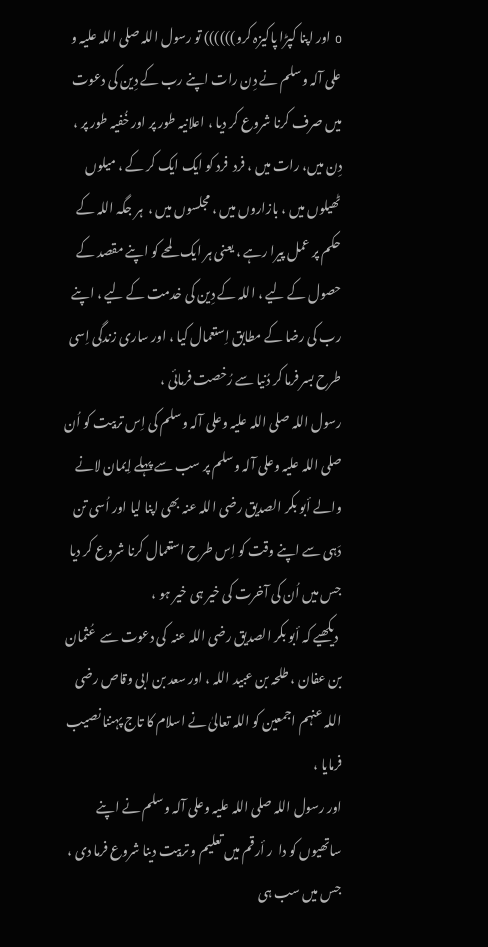o اور اپنا کپڑا پاکیزہ کرو)))))) تو رسول اللہ صلی اللہ علیہ و علی آلہ وسلم نے دِن رات اپنے رب کے دِین کی دعوت میں صرف کرنا شروع کر دیا ، اعلانیہ طور پر اور خُفیہ طور پر ، دِن میں، رات میں ، فرد  فرد کو ایک ایک کر کے ، میلوں ٹھیلوں میں ، بازاروں میں ، مجلسوں میں ،  ہر جگہ اللہ کے حکم پر عمل پیرا رہے ، یعنی ہر ایک لمحے کو اپنے مقصد کے حصول کے لیے ، اللہ کے دِین کی خدمت کے لیے ، اپنے رب کی رضا کے مطابق اِستعمال کیا ، اور ساری زندگی اِسی طرح بسر فرما کر دُنیا سے رُخصت فرمائی ،
رسول اللہ صلی اللہ علیہ وعلی آلہ وسلم کی اِس تربیت کو اُن صلی اللہ علیہ وعلی آلہ وسلم پر سب سے پہلے اِیمان لانے والے أبو بکر الصدیق رضی اللہ عنہ بھی اپنا لیا اور اُسی تن دَہی سے اپنے وقت کو اِس طرح استعمال کرنا شروع کر دیا جس میں اُن کی آخرت کی خیر ہی خیر ہو ،
 دیکھیے کہ أبو بکر الصدیق رضی اللہ عنہ  کی دعوت سے  عُثمان بن عفان ، طلحہ بن عبید اللہ ، اور سعد بن ابی وقاص رضی اللہ عنہم اجمعین کو اللہ تعالیٰ نے اسلام کا تاج پہننا نصیب فرمایا ،
اور رسول اللہ صلی اللہ علیہ وعلی آلہ وسلم نے اپنے ساتھیوں کو دا  ر أرقم میں تعلیم و تربیت دینا شروع فرما دی ، جس میں سب ہی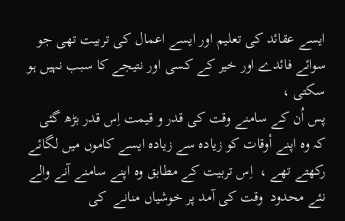ایسے عقائد کی تعلیم اور ایسے اعمال کی تربیت تھی جو سوائے فائدے اور خیر کے کسی اور نتیجے کا سبب نہیں ہو سکتی ،
پس اُن کے سامنے وقت کی قدر و قیمت اِس قدر بڑھ گئی کہ وہ اپنے أوقات کو زیادہ سے زیادہ ایسے کاموں میں لگائے رکھتے تھے ،  اِس تربیت کے مطابق وہ اپنے سامنے آنے والے نئے محدود  وقت کی آمد پر خوشیاں منانے  کی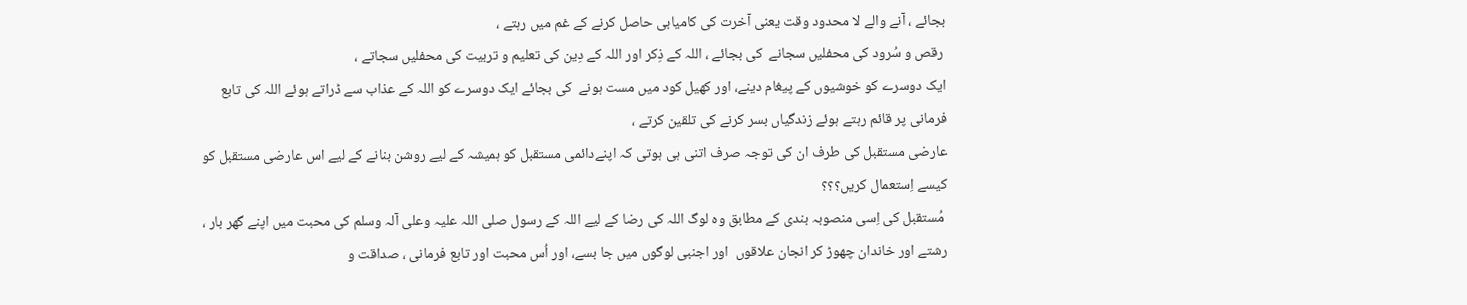بجائے ، آنے والے لا محدود وقت یعنی آخرت کی کامیابی حاصل کرنے کے غم میں رہتے ،
 رقص و سُرود کی محفلیں سجانے  کی بجائے ، اللہ کے ذِکر اور اللہ کے دِین کی تعلیم و تربیت کی محفلیں سجاتے ،
ایک دوسرے کو خوشیوں کے پیغام دینے، اور کھیل کود میں مست ہونے  کی بجائے ایک دوسرے کو اللہ کے عذاب سے ڈراتے ہوئے اللہ کی تابع فرمانی پر قائم رہتے ہوئے زندگیاں بسر کرنے کی تلقین کرتے ،
عارضی مستقبل کی طرف ان کی توجہ صرف اتنی ہی ہوتی کہ اپنےدائمی مستقبل کو ہمیشہ کے لیے روشن بنانے کے لیے اس عارضی مستقبل کو کیسے اِستعمال کریں؟؟؟
 مُستقبل کی اِسی منصوبہ بندی کے مطابق وہ لوگ اللہ کی رضا کے لیے اللہ کے رسول صلی اللہ علیہ وعلی آلہ وسلم کی محبت میں اپنے گھر بار ، رشتے اور خاندان چھوڑ کر انجان علاقوں  اور اجنبی لوگوں میں جا بسے، اور اُس محبت اور تابع فرمانی ، صداقت و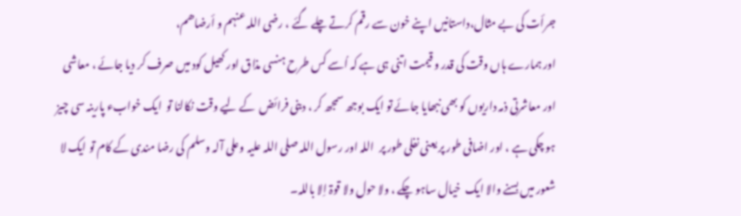جرأت کی بے مثال،داستانیں اپنے خون سے رقم کرتے چلے گئے ، رضی اللہ عنہم و أرضاھم،
اور ہمارے ہاں وقت کی قدر و قیمت اتنی ہی ہے کہ اُسے کس طرح ہنسی مذاق اور کھیل کود میں صرف کر دیا جائے ، معاشی اور معاشرتی ذمہ داریوں کو بھی نبھایا جائے تو ایک بوجھ سمجھ کر ، دینی فرائض  کے لیے وقت نکالنا تو  ایک خوابء پارینہ سی چیز ہو چکی ہے ، اور اضافی طور پر یعنی نفلی طور پر  اللہ اور رسول اللہ صلی اللہ علیہ وعلی آلہ وسلم کی رضا مندی کے کام تو ایک لا شعور میں بسنے والا ایک  خیال ساہو چکے ، ولا حول ولا قوۃ اِلا باللہ۔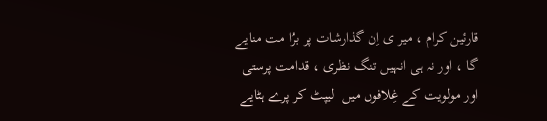قارئین کرام ، میر ی اِن گذارشات پر برُا مت منایے گا ، اور نہ ہی انہیں تنگ نظری ، قدامت پرستی اور مولویت کے غِلافوں میں  لیپٹ کر پرے ہٹایے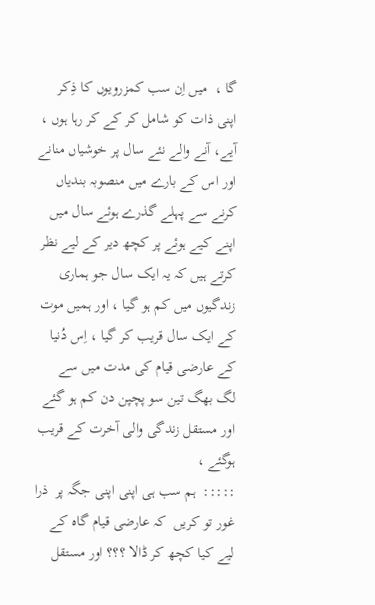گا ،  میں اِن سب کمزرویوں کا ذِکر اپنی ذات کو شامل کر کے کر رہا ہوں ،
آیے، آنے والے نئے سال پر خوشیاں منانے اور اس کے بارے میں منصوبہ بندیاں کرنے سے پہلے گذرے ہوئے سال میں اپنے کیے ہوئے پر کچھ دیر کے لیے نظر کرتے ہیں کہ یہ ایک سال جو ہماری زندگیوں میں کم ہو گیا ، اور ہمیں موت کے ایک سال قریب کر گیا ، اِس دُنیا کے عارضی قیام کی مدت میں سے  لگ بھگ تین سو پچپن دن کم ہو گئے اور مستقل زندگی والی آخرت کے قریب ہوگئے ،
:::::  ہم سب ہی اپنی اپنی جگہ پر  ذرا غور تو کریں  کہ عارضی قیام گاہ کے لیے کیا کچھ کر ڈالا ؟؟؟ اور مستقل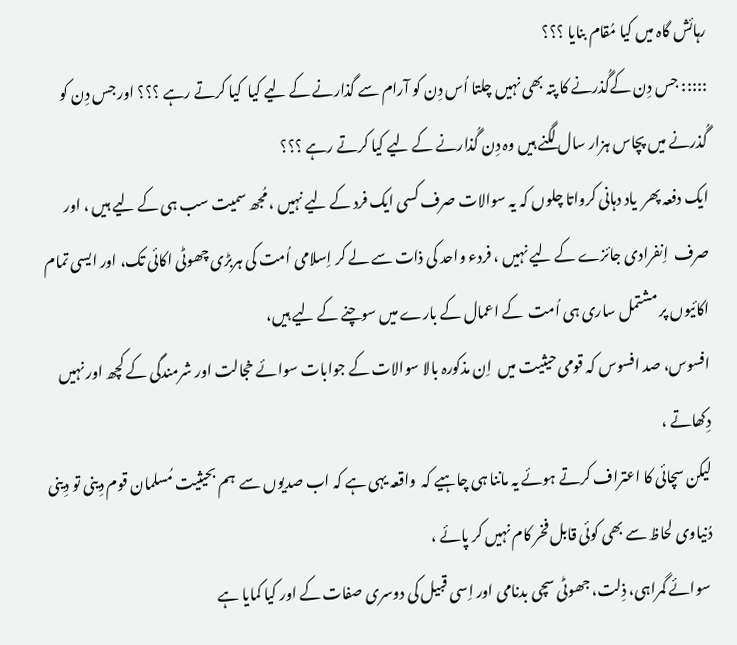رہائش گاہ میں کیا مُقام بنایا ؟؟؟
::::: جس دِن کےگُذرنے کا پتہ بھی نہیں چلتا اُس دِن کو آرام سے گذارنے کے لیے کیا  کیا کرتے رہے ؟؟؟ اور جس دِن کو گُذرنے میں پچاس ہزار سال لگنے ہیں وہ دِن گُذارنے کے لیے کیا کرتے رہے ؟؟؟
ایک دفعہ پھر  یاد دہانی کرواتا چلوں کہ یہ سوالات صرف کسی ایک فرد کے لیے نہیں ، مُجھ سمیت سب ہی کے لیے ہیں ، اور صرف  اِنفرادی جائزے کے لیے نہیں ، فردء واحد کی ذات سے لے کر اِسلامی اُمت کی ہربڑی چھوٹی اکائی تک، اور ایسی تمام اکائیوں پر مشتمل ساری ہی اُمت  کے اعمال کے بارے میں سوچنے کے لیے ہیں،
افسوس، صد افسوس کہ قومی حیثیت میں  اِن مذکورہ بالا سوالات کے جوابات سوائے خجالت اور شرمندگی کے کچھ اور نہیں دِکھاتے ،
لیکن سچائی کا اعتراف کرتے ہوئے یہ ماننا ہی چاہیے کہ  واقعہ یہی ہے کہ اب صدیوں سے  ہم بحیثیت مُسلمان قوم دِینی تو دِینی دُنیاوی لحاظ سے بھی کوئی قابل فخر کام نہیں کر پائے ،
 سوائے گمراہی، ذِلت، جھوٹی سچی بدنامی اور اِسی قبیل کی دوسری صفات کے اور کیا کمایا ہے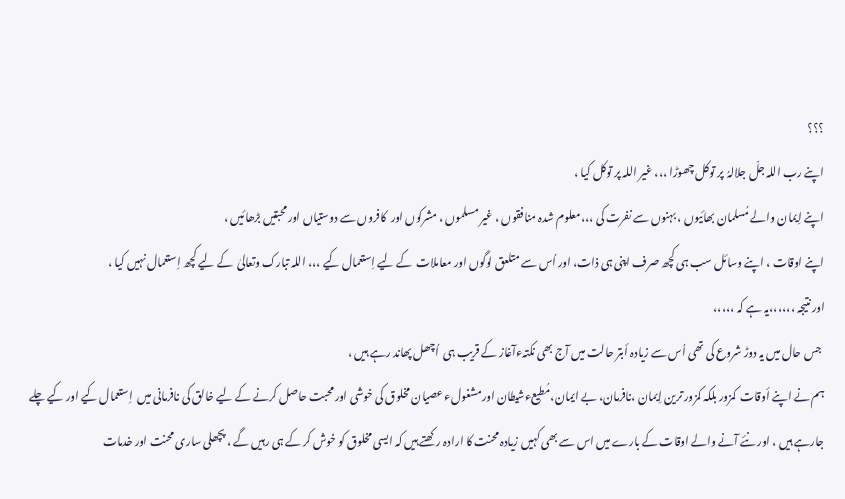؟؟؟
اپنے رب اللہ جلّ جلالہُ  پر توکل چھوڑا ،،، غیر اللہ پر توکل کیا ،
اپنے اِیمان والے مُسلمان بھائیوں ، بہنوں سے نفرت کی ،،،معلوم شدہ منافقوں ، غیر مسلموں ، مشرکوں اور  کافروں سے دوستیاں اور محبتیں بڑھائیں ،
اپنے اوقات ، اپنے وسائل سب ہی کچھ صرف اپنی ہی ذات، اور اُس سے متلعق لوگوں اور معاملات  کے لیے اِستعمال کیے ،،، اللہ تبارک وتعالیٰ  کے لیے کچھ اِستعمال نہیں کیا ،
اور نتیجہ ،،،،،،یہ ہے کہ ،،،،،
 جس حال میں یہ دوڑ شروع کی تھی اُس سے زیادہ أبتر حالت میں آج بھی نکتہءآغاز کے قریب ہی  اُچھل پھاند رہے ہیں ،
ہم نے اپنے أوقات  کمزور بلکہ کمزور ترین اِیمان ،نافرمان، بے ایمان،مُطیعءشیطان اورمشغولء عصیان مخلوق کی خوشی اور محبت حاصل کرنے کے لیے خالق کی نافرمانی میں  اِستعمال کیے اور کیے چلے جارہے ہیں ، اور نئے آنے والے اوقات کے بارے میں اس سے بھی کہیں زیادہ محنت کا ارادہ رکھتے ہیں کہ ایسی مخلوق کو خوش کر کے ہی رہیں گے ، پچھلی ساری محنت اور خدمات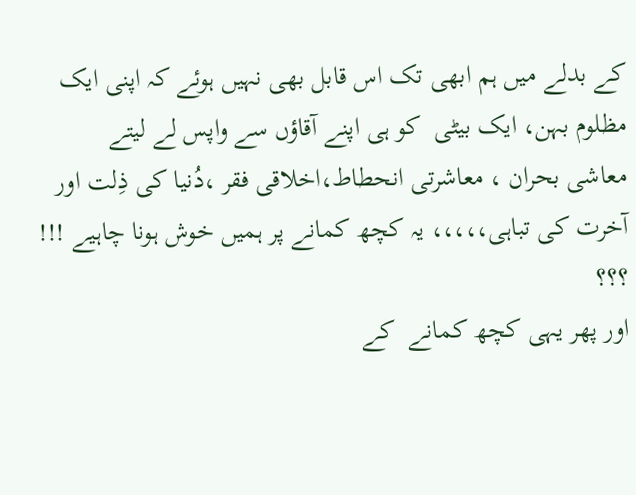کے بدلے میں ہم ابھی تک اس قابل بھی نہیں ہوئے کہ اپنی ایک  مظلوم بہن، ایک بیٹی  کو ہی اپنے آقاؤں سے واپس لے لیتے
معاشی بحران ، معاشرتی انحطاط،اخلاقی فقر ،دُنیا کی ذِلت اور آخرت کی تباہی،،،،، یہ کچھ کمانے پر ہمیں خوش ہونا چاہیے !!! ؟؟؟
اور پھر یہی کچھ کمانے  کے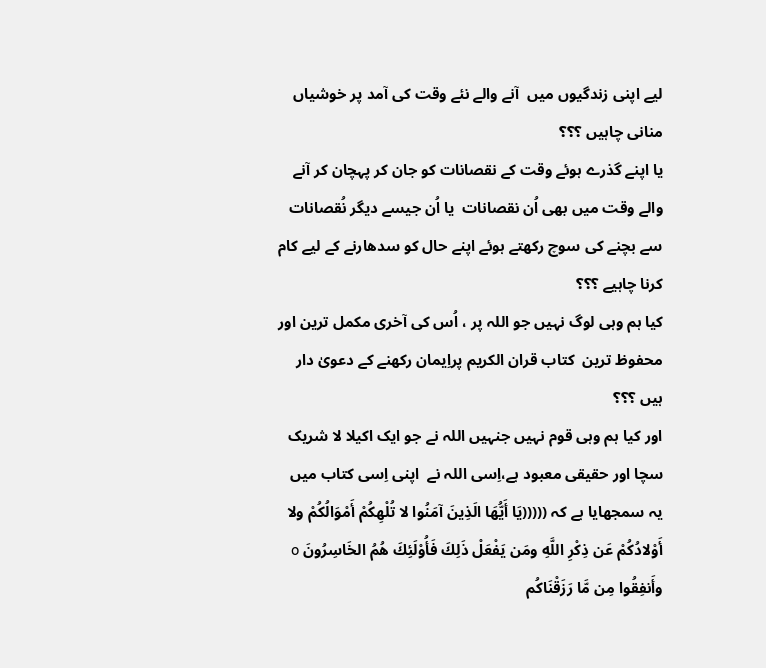لیے اپنی زندگیوں میں  آنے والے نئے وقت کی آمد پر خوشیاں منانی چاہیں ؟؟؟
یا اپنے گذرے ہوئے وقت کے نقصانات کو جان کر پہچان کر آنے والے وقت میں بھی اُن نقصانات  یا اُن جیسے دیگر نُقصانات سے بچنے کی سوچ رکھتے ہوئے اپنے حال کو سدھارنے کے لیے کام کرنا چاہیے ؟؟؟
کیا ہم وہی لوگ نہیں جو اللہ پر ، اُس کی آخری مکمل ترین اور محفوظ ترین  کتاب قران الکریم پراِیمان رکھنے کے دعویٰ دار ہیں ؟؟؟
اور کیا ہم وہی قوم نہیں جنہیں اللہ نے جو ایک اکیلا لا شریک سچا اور حقیقی معبود ہے،اِسی اللہ نے  اپنی اِسی کتاب میں یہ سمجھایا ہے کہ (((((يَا أَيُّهَا الَذِينَ آمَنُوا لا تُلْهِكُمْ أَمْوَالُكُمْ ولا أَوْلادُكُمْ عَن ذِكْرِ اللَّهِ ومَن يَفْعَلْ ذَلِكَ فَأُوْلَئِكَ هُمُ الخَاسِرُونَ o وأَنفِقُوا مِن مَّا رَزَقْنَاكُم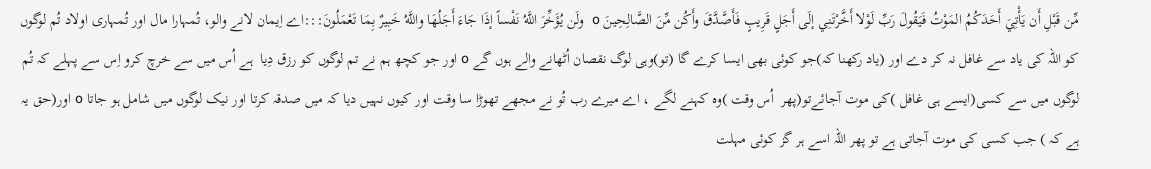مِّن قَبْلِ أَن يَأْتِيَ أَحَدَكُمُ المَوْتُ فَيَقُولَ رَبِّ لَوْلا أَخَّرْتَنِي إلَى أَجَلٍ قَرِيبٍ فَأَصَّدَّقَ وأَكُن مِّنَ الصَّالِحِينَ o  ولَن يُؤَخِّرَ اللَّهُ نَفْساً إذَا جَاءَ أَجَلُهَا واللَّهُ خَبِيرٌ بِمَا تَعْمَلُونَ:::اے اِیمان لانے والو، تُمہارا مال اور تُمہاری اولاد تُم لوگوں کو اللہ کی یاد سے غافل نہ کر دے اور (یاد رکھنا کہ)جو کوئی بھی ایسا کرے گا (تو)وہی لوگ نقصان اُٹھانے والے ہوں گے o اور جو کچھ ہم نے تم لوگوں کو رزق دِیا  ہے اُس میں سے خرچ کرو اِس سے پہلے کہ تُم لوگوں میں سے کسی(ایسے ہی غافل )کی موت آجائےتو(پھر  اُس وقت )وہ کہنے لگے ، اے میرے رب تُو نے مجھے تھوڑا سا وقت اور کیوں نہیں دیا کہ میں صدقہ کرتا اور نیک لوگوں میں شامل ہو جاتا o اور(حق یہ ہے کہ ) جب کسی کی موت آجاتی ہے تو پھر اللہ اسے ہر گز کوئی مہلت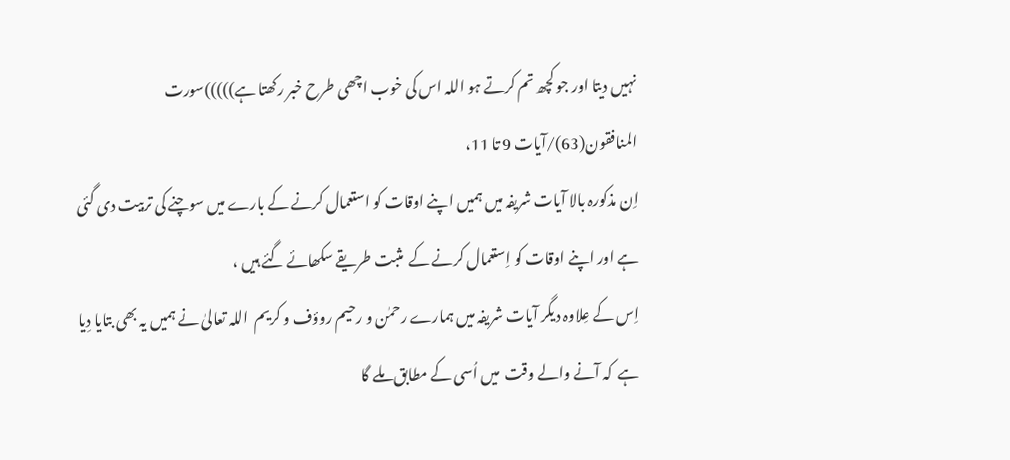نہیں دیتا اور جو کچھ تم کرتے ہو اللہ اس کی خوب اچھی طرح خبر رکھتا ہے)))))سورت المنافقون(63)/آیات 9 تا 11،
اِن مذکورہ بالا آیات شریفہ میں ہمیں اپنے اوقات کو استعمال کرنے کے بارے میں سوچنے کی تربیت دی گئی ہے اور اپنے اوقات کو اِستعمال کرنے کے  مثبت طریقے سکھائے گئے ہیں ،
اِس کے عِلاوہ دیگر آیات شریفہ میں ہمارے رحمٰن و رحیم روؤف و کریم  اللہ تعالیٰ نے ہمیں یہ بھی بتایا دِیا ہے  کہ آنے والے وقت  میں اُسی کے مطابق ملے گا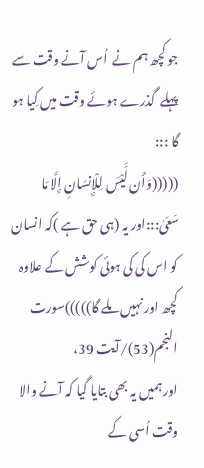جو کچھ ہم نے  اُس آنے وقت سے پہلے  گذرے ہوئے وقت میں کِیا ہو گا :::
(((((وَأَن لَّيْسَ لِلْإِنسَانِ إِلَّا مَا سَعَىٰ:::اور یہ (ہی حق ہے )کہ انسان کو اس کی کی ہوئی کوشش کے علاوہ کچھ اور نہیں ملے گا)))))سورت النجم(53)/آیت 39،
اور ہمیں یہ بھی بتایا گیا کہ آنے والا وقت اُسی کے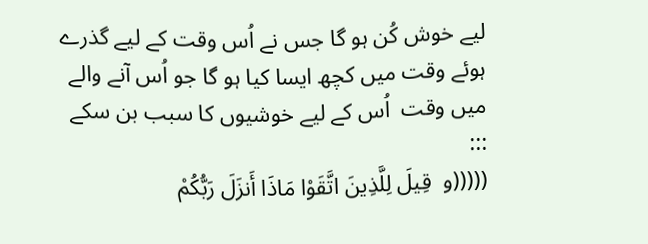لیے خوش کُن ہو گا جس نے اُس وقت کے لیے گذرے ہوئے وقت میں کچھ ایسا کیا ہو گا جو اُس آنے والے میں وقت  اُس کے لیے خوشیوں کا سبب بن سکے :::
(((((و  قِيلَ لِلَّذِينَ اتَّقَوْا مَاذَا أَنزَلَ رَبُّكُمْ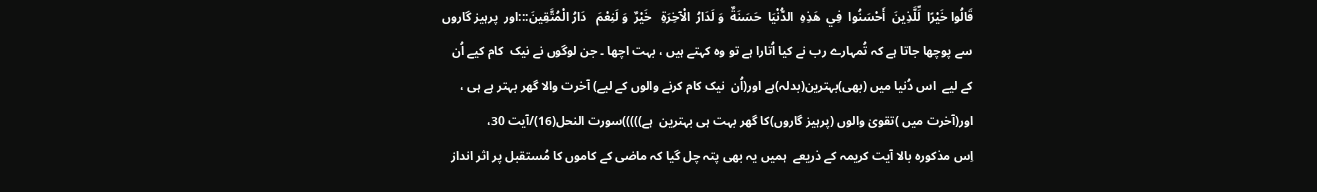قَالُوا خَيْرًا  لِّلَّذِينَ  أَحْسَنُوا  فِي  هَذِهِ  الدُّنْيَا  حَسَنَةٌ  وَ لَدَارُ  الْآخِرَةِ   خَيْرٌ  وَ لَنِعْمَ   دَارُ الْمُتَّقِينَ:::اور  پرہیز گاروں سے پوچھا جاتا ہے کہ تُمہارے رب نے کیا اُتارا ہے تو وہ کہتے ہیں ، بہت اچھا ۔ جن لوگوں نے نیک  کام کیے اُن کے لیے  اس دُنیا میں (بھی)بہترین(بدلہ)ہے اور(اُن  نیک کام کرنے والوں کے لیے) آخرت والا گھر بہتر ہے ہی ،  اور(آخرت میں )تقویٰ والوں (پرہیز گاروں)کا گھر بہت ہی بہترین  ہے)))))سورت النحل(16)/آیت 30،
اِس مذکورہ بالا آیت کریمہ کے ذریعے  ہمیں یہ بھی پتہ چل گیا کہ ماضی کے کاموں کا مُستقبل پر اثر انداز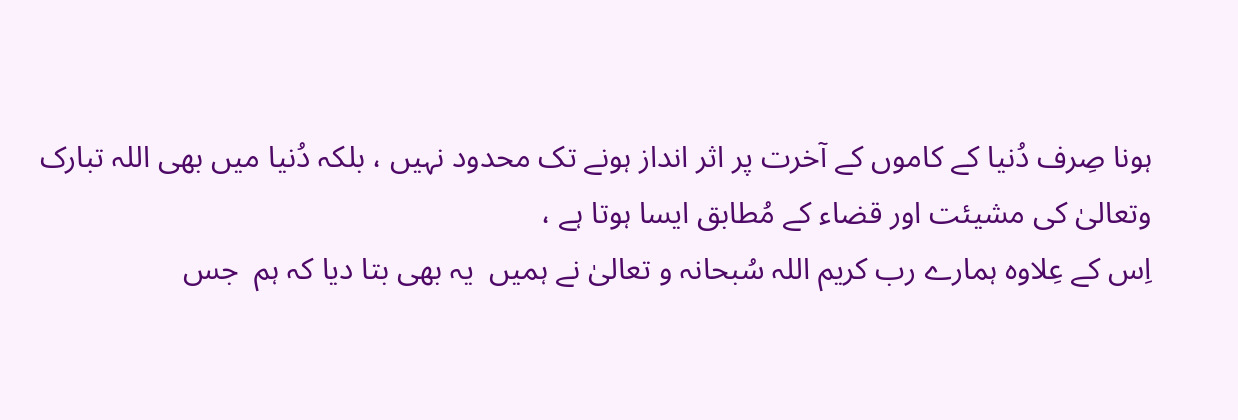ہونا صِرف دُنیا کے کاموں کے آخرت پر اثر انداز ہونے تک محدود نہیں ، بلکہ دُنیا میں بھی اللہ تبارک وتعالیٰ کی مشیئت اور قضاء کے مُطابق ایسا ہوتا ہے ،
اِس کے عِلاوہ ہمارے رب کریم اللہ سُبحانہ و تعالیٰ نے ہمیں  یہ بھی بتا دیا کہ ہم  جس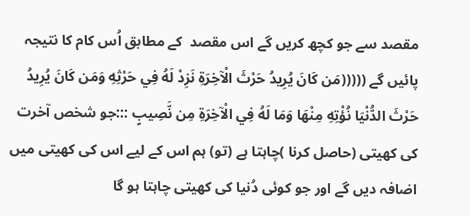مقصد سے جو کچھ کریں گے اس مقصد  کے مطابق اُس کام کا نتیجہ پائیں گے (((((مَن كَانَ يُرِيدُ حَرْثَ الْآخِرَةِ نَزِدْ لَهُ فِي حَرْثِهِ وَمَن كَانَ يُرِيدُ حَرْثَ الدُّنْيَا نُؤْتِهِ مِنْهَا وَمَا لَهُ فِي الْآخِرَةِ مِن نَّصِيبٍ :::جو شخص آخرت کی کھیتی (حاصل کرنا )چاہتا ہے (تو) ہم اس کے لیے اس کی کھیتی میں اضافہ دیں گے اور جو کوئی دُنیا کی کھیتی چاہتا ہو گا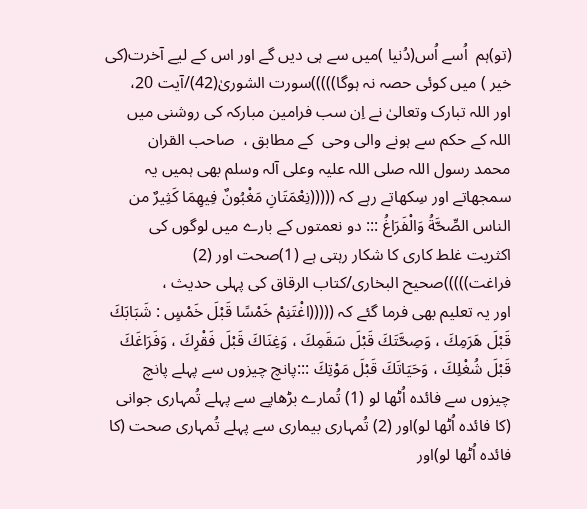(تو)ہم  اُسے اُس(دُنیا )میں سے ہی دیں گے اور اس کے لیے آخرت(کی خیر ) میں کوئی حصہ نہ ہوگا)))))سورت الشوریٰ(42)/آیت 20،
اور اللہ تبارک وتعالیٰ نے اِن سب فرامین مبارکہ کی روشنی میں اللہ کے حکم سے ہونے والی وحی  کے مطابق ،  صاحب القران  محمد رسول اللہ صلی اللہ علیہ وعلی آلہ وسلم بھی ہمیں یہ سمجھاتے اور سِکھاتے رہے کہ (((((نِعْمَتَانِ مَغْبُونٌ فِيهِمَا كَثِيرٌ من الناس الصِّحَّةُ وَالْفَرَاغُ ::: دو نعمتوں کے بارے میں لوگوں کی اکثریت غلط کاری کا شکار رہتی ہے (1)صحت اور (2) فراغت)))))صحیح البخاری/کتاب الرقاق کی پہلی حدیث ،
اور یہ تعلیم بھی فرما گئے کہ (((((اغْتَنِمْ خَمْسًا قَبْلَ خَمْسٍ : شَبَابَكَ قَبْلَ هَرَمِكَ ، وَصِحَّتَكَ قَبْلَ سَقَمِكَ ، وَغِنَاكَ قَبْلَ فَقْرِكَ ، وَفَرَاغَكَ قَبْلَ شُغْلِكَ ، وَحَيَاتَكَ قَبْلَ مَوْتِكَ :::پانچ چیزوں سے پہلے پانچ چیزوں سے فائدہ اُٹھا لو (1) تُمارے بڑھاپے سے پہلے تُمہاری جوانی (کا فائدہ اُٹھا لو)اور (2) تُمہاری بیماری سے پہلے تُمہاری صحت (کا فائدہ اُٹھا لو)اور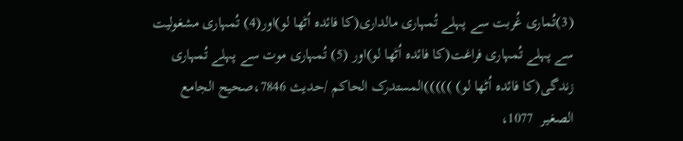(3)تُماری غُربت سے پہلے تُمہاری مالداری(کا فائدہ اُٹھا لو)اور(4) تُمہاری مشغولیت سے پہلے تُمہاری فراغت(کا فائدہ اُٹھا لو)اور (5) تُمہاری موت سے پہلے تُمہاری زندگی(کا فائدہ اُٹھا لو) )))))المستدرک الحاکم /حدیث 7846،صحیح الجامع الصغیر  1077،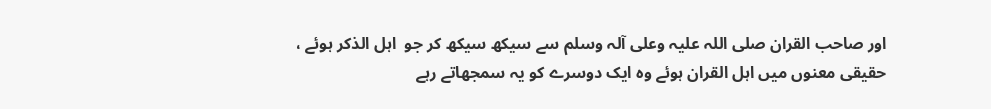اور صاحب القران صلی اللہ علیہ وعلی آلہ وسلم سے سیکھ سیکھ کر جو  اہل الذکر ہوئے ، حقیقی معنوں میں اہل القران ہوئے وہ ایک دوسرے کو یہ سمجھاتے رہے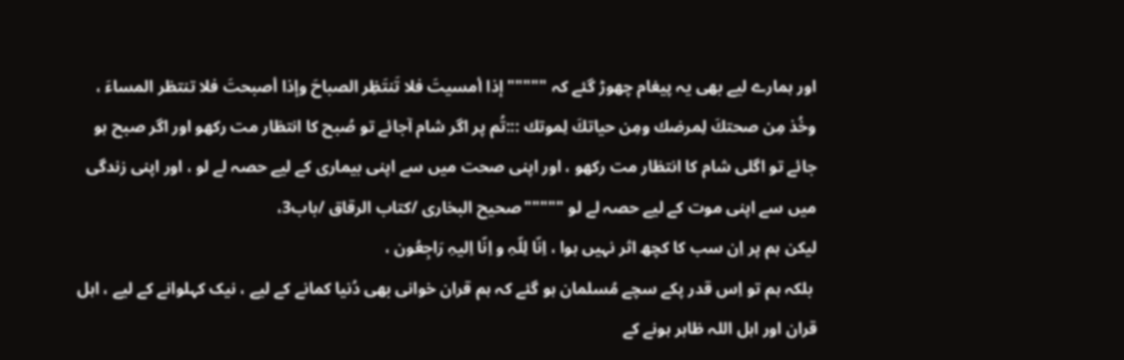اور ہمارے لیے بھی یہ پیغام چھوڑ گئے کہ """"" إذا أمسيتَ فلا تَنتَظِر الصباحَ وإذا أصبحتَ فلا تنتظر المساءَ ، وخُذ مِن صحتكَ لِمرضك ومِن حياتكَ لِموتك :::تُم پر اگر شام آجائے تو صُبح کا انتظار مت رکھو اور اگر صبح ہو جائے تو اگلی شام کا انتظار مت رکھو ، اور اپنی صحت میں سے اپنی بیماری کے لیے حصہ لے لو ، اور اپنی زندگی میں سے اپنی موت کے لیے حصہ لے لو """""صحیح البخاری /کتاب الرقاق /باب3،
لیکن ہم پر اِن سب کا کچھ اثر نہیں ہوا ، اِنّا لِلّہِ و اِنّا اِلیہِ رَاجِعُون ،
 بلکہ ہم تو اِس قدر پکے سچے مُسلمان ہو گئے کہ ہم قران خوانی بھی دُنیا کمانے کے لیے ، نیک کہلوانے کے لیے ، اہل قران اور اہل اللہ ظاہر ہونے کے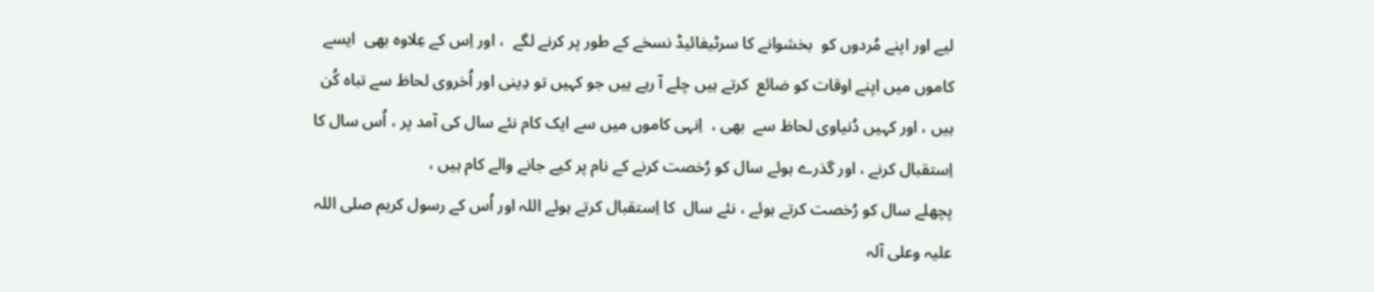لیے اور اپنے مُردوں کو  بخشوانے کا سرٹیفائیڈ نسخے کے طور پر کرنے لگے  ، اور اِس کے عِلاوہ بھی  ایسے کاموں میں اپنے اوقات کو ضائع  کرتے ہیں چلے آ رہے ہیں جو کہیں تو دِینی اور اُخروی لحاظ سے تباہ کُن ہیں ، اور کہیں دُنیاوی لحاظ سے  بھی ،  اِنہی کاموں میں سے ایک کام نئے سال کی آمد پر ، اُس سال کا اِستقبال کرنے ، اور گذرے ہوئے سال کو رُخصت کرنے کے نام پر کیے جانے والے کام ہیں ،
پچھلے سال کو رُخصت کرتے ہوئے ، نئے سال  کا اِستقبال کرتے ہوئے اللہ اور اُس کے رسول کریم صلی اللہ علیہ وعلی آلہ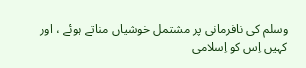وسلم کی نافرمانی پر مشتمل خوشیاں مناتے ہوئے ، اور کہیں اِس کو اِسلامی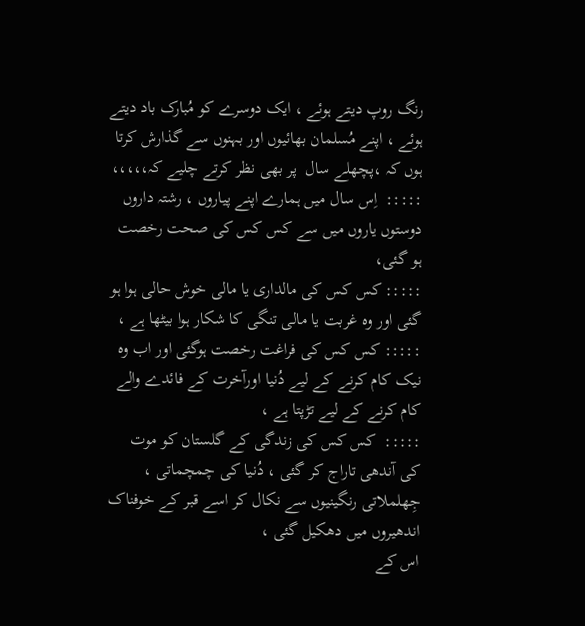رنگ روپ دیتے ہوئے ، ایک دوسرے کو مُبارک باد دیتے ہوئے ، اپنے مُسلمان بھائیوں اور بہنوں سے گذارش کرتا ہوں کہ ،پچھلے سال  پر بھی نظر کرتے چلیے کہ،،،،،
:::::  اِس سال میں ہمارے اپنے پیاروں ، رشتہ داروں دوستوں یاروں میں سے کس کس کی صحت رخصت ہو گئی،
::::: کس کس کی مالداری یا مالی خوش حالی ہوا ہو گئی اور وہ غربت یا مالی تنگی کا شکار ہوا بیٹھا ہے ،
::::: کس کس کی فراغت رخصت ہوگئی اور اب وہ نیک کام کرنے کے لیے دُنیا اورآخرت کے فائدے والے کام کرنے کے لیے تڑپتا ہے ،
:::::  کس کس کی زندگی کے گلستان کو موت کی آندھی تاراج کر گئی ، دُنیا کی چمچماتی ، جِھلملاتی رنگینیوں سے نکال کر اسے قبر کے خوفناک اندھیروں میں دھکیل گئی ،
اس کے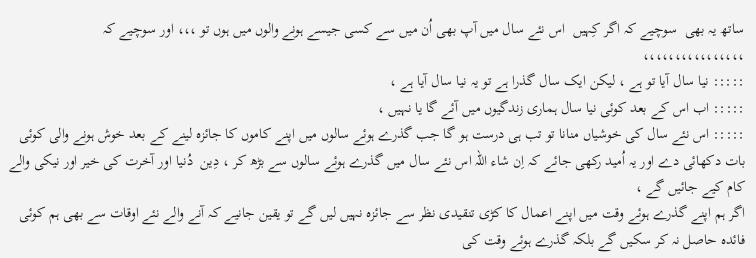ساتھ یہ بھی  سوچیے کہ اگر کِہیں  اس نئے سال میں آپ بھی اُن میں سے کسی جیسے ہونے والوں میں ہوں تو ،،، اور سوچیے کہ ،،،،،،،،،،،،،،،،
::::: نیا سال آیا تو ہے ، لیکن ایک سال گذرا ہے تو یہ نیا سال آیا ہے ،
::::: اب اس کے بعد کوئی نیا سال ہماری زندگیوں میں آئے گا یا نہیں ،
::::: اس نئے سال کی خوشیاں منانا تو تب ہی درست ہو گا جب گذرے ہوئے سالوں میں اپنے کاموں کا جائزہ لینے کے بعد خوش ہونے والی کوئی بات دکھائی دے اور یہ اُمید رکھی جائے کہ اِن شاء اللہ اس نئے سال میں گذرے ہوئے سالوں سے بڑھ کر ، دِین  دُنیا اور آخرت کی خیر اور نیکی والے کام کیے جائیں گے ،
اگر ہم اپنے گذرے ہوئے وقت میں اپنے اعمال کا کڑی تنقیدی نظر سے جائزہ نہیں لیں گے تو یقین جانیے کہ آنے والے نئے اوقات سے بھی ہم کوئی فائدہ حاصل نہ کر سکیں گے بلکہ گذرے ہوئے وقت کی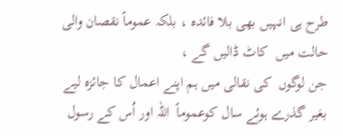طرح ہی انہیں بھی بلا فائدہ ، بلکہ عموماً نقصان والی حالت میں  کاٹ ڈالیں گے ،
جن لوگوں  کی نقالی میں ہم اپنے اعمال کا جائزہ لیے بغیر گذرے ہوئے سال کوعموماً  اللہ اور اُس کے رسول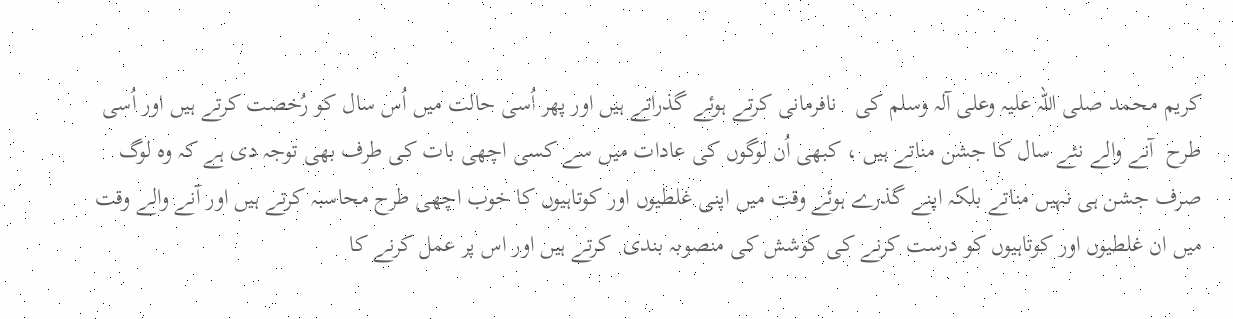کریم محمد صلی اللہ علیہ وعلی آلہ وسلم کی   نافرمانی کرتے ہوئے گذراتے ہیں اور پھر اُسی حالت میں اُس سال کو رُخصت کرتے ہیں اور اُسی طرح  آنے والے نئے سال کا جشن مناتے ہیں ، کبھی اُن لوگوں کی عادات میں سے کسی اچھی بات کی طرف بھی توجہ دی ہے کہ وہ لوگ صرف جشن ہی نہیں مناتے بلکہ اپنے گذرے ہوئے وقت میں اپنی غلطیوں اور کوتاہیوں کا خوب اچھی طرح محاسبہ کرتے ہیں اور آنے والے وقت میں ان غلطیوں اور کوتاہیوں کو درست کرنے کی کوشش کی منصوبہ بندی  کرتے ہیں اور اس پر عمل کرنے کا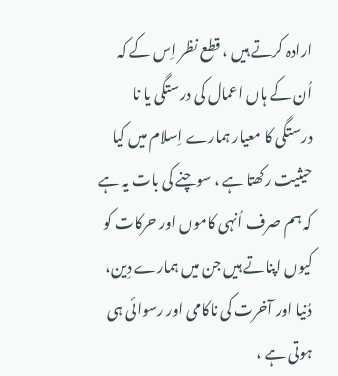ارادہ کرتے ہیں ، قطع نظر اِس کے کہ اُن کے ہاں اعمال کی درستگی یا نا درستگی کا معیار ہمارے اِسلام میں کیا حیثیت رکھتا ہے ، سوچنے کی بات یہ ہے کہ ہم صرف اُنہی کاموں اور حرکات کو کیوں اپناتے ہیں جن میں ہمارے دِین، دُنیا اور آخرت کی ناکامی اور رسوائی ہی ہوتی ہے ،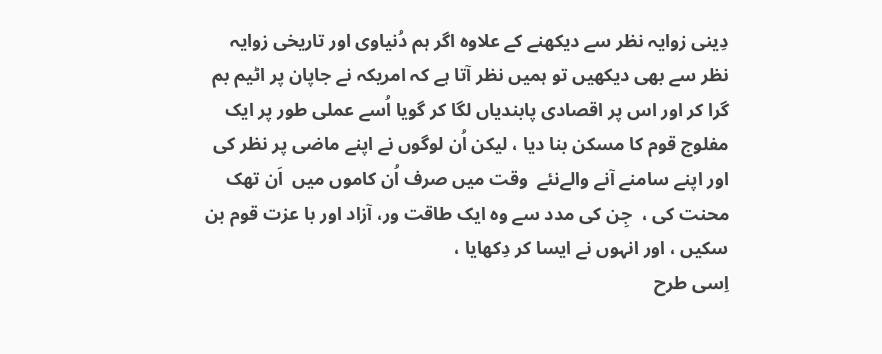دِینی زوایہ نظر سے دیکھنے کے علاوہ اگر ہم دُنیاوی اور تاریخی زوایہ نظر سے بھی دیکھیں تو ہمیں نظر آتا ہے کہ امریکہ نے جاپان پر اٹیم بم گرا کر اور اس پر اقصادی پابندیاں لگا کر گویا اُسے عملی طور پر ایک مفلوج قوم کا مسکن بنا دیا ، لیکن اُن لوگوں نے اپنے ماضی پر نظر کی اور اپنے سامنے آنے والےنئے  وقت میں صرف اُن کاموں میں  اَن تھک محنت کی ،  جِن کی مدد سے وہ ایک طاقت ور، آزاد اور با عزت قوم بن سکیں ، اور انہوں نے ایسا کر دِکھایا ،
اِسی طرح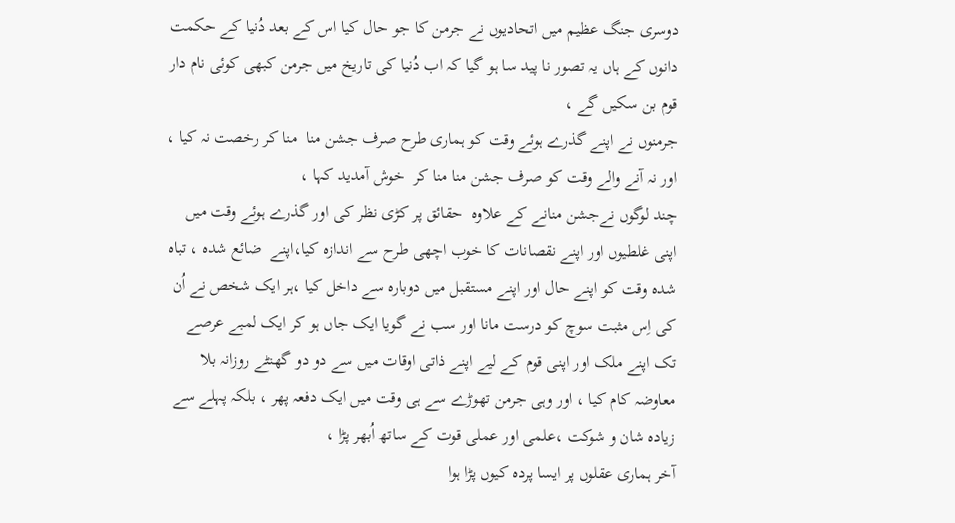دوسری جنگ عظیم میں اتحادیوں نے جرمن کا جو حال کیا اس کے بعد دُنیا کے حکمت دانوں کے ہاں یہ تصور نا پید سا ہو گیا کہ اب دُنیا کی تاریخ میں جرمن کبھی کوئی نام دار قوم بن سکیں گے ،
جرمنوں نے اپنے گذرے ہوئے وقت کو ہماری طرح صرف جشن منا  منا کر رخصت نہ کیا ، اور نہ آنے والے وقت کو صرف جشن منا منا کر  خوش آمدید کہا ،
چند لوگوں نےجشن منانے کے علاوہ  حقائق پر کڑی نظر کی اور گذرے ہوئے وقت میں اپنی غلطیوں اور اپنے نقصانات کا خوب اچھی طرح سے اندازہ کیا،اپنے  ضائع شدہ ، تباہ شدہ وقت کو اپنے حال اور اپنے مستقبل میں دوبارہ سے داخل کیا ،ہر ایک شخص نے اُن کی اِس مثبت سوچ کو درست مانا اور سب نے گویا ایک جاں ہو کر ایک لمبے عرصے تک اپنے ملک اور اپنی قوم کے لیے اپنے ذاتی اوقات میں سے دو دو گھنٹے روزانہ بلا معاوضہ کام کیا ، اور وہی جرمن تھوڑے سے ہی وقت میں ایک دفعہ پھر ، بلکہ پہلے سے زیادہ شان و شوکت ،علمی اور عملی قوت کے ساتھ اُبھر پڑا ،
آخر ہماری عقلوں پر ایسا پردہ کیوں پڑا ہوا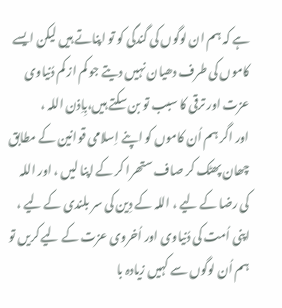ہے کہ ہم ان لوگوں کی گندگی کو تو اپناتے ہیں لیکن ایسے کاموں کی طرف دھیان نہیں دیتے جو کم از کم دُنیاوی عزت اور ترقی کا سبب تو بن سکتے ہیں،بِاِذن اللہ ،
اور اگر ہم اُن کاموں کو اپنے اِسلامی قوانین کے مطابق چھان پھٹک کر صاف ستھرا کر کے اپنا لیں ، اور اللہ کی رضا کے لیے ، اللہ کے دِین کی سر بلندی کے لیے ، اپنی اُمت کی دُنیاوی اور اُخروی عزت کے لیے کریں تو ہم اُن لوگوں سے کہیں زیادہ با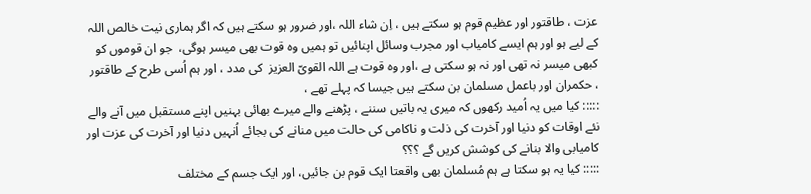عزت ، طاقتور اور عظیم قوم ہو سکتے ہیں ، اِن شاء اللہ ،اور ضرور ہو سکتے ہیں کہ اگر ہماری نیت خالص اللہ کے لیے ہو اور ہم ایسے کامیاب اور مجرب وسائل اپنائیں تو ہمیں وہ قوت بھی میسر ہوگی،  جو ان قوموں کو کبھی میسر نہ تھی اور نہ ہو سکتی ہے ،اور وہ قوت ہے اللہ القویّ العزیز  کی مدد ، اور ہم اُسی طرح کے طاقتور ، حکمران اور باعمل مسلمان بن سکتے ہیں جیسا کہ پہلے تھے ،
::::: کیا میں یہ اُمید رکھوں کہ میری یہ باتیں سننے ، پڑھنے والے میرے بھائی بہنیں اپنے مستقبل میں آنے والے  نئے اوقات کو دنیا اور آخرت کی ذلت و ناکامی کی حالت میں منانے کی بجائے اُنہیں دنیا اور آخرت کی عزت اور کامیابی والا بنانے کی کوشش کریں گے ؟؟؟
::::: کیا یہ ہو سکتا ہے ہم مُسلمان بھی واقعتا ایک قوم بن جائیں، اور ایک جسم کے مختلف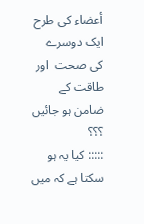أعضاء کی طرح ایک دوسرے کی صحت  اور طاقت کے ضامن ہو جائیں ؟؟؟
::::: کیا یہ ہو سکتا ہے کہ میں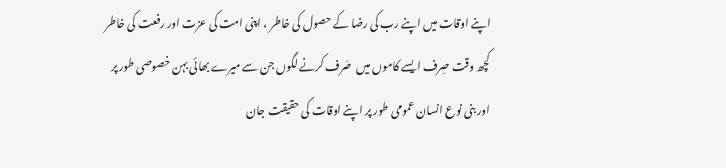اپنے اوقات میں اپنے رب کی رضا کے حصول کی خاطر ، اپنی امت کی عزت اور رفعت کی خاطر کچھ وقت صِرف ایسے کاموں میں  صَرف کرنے لگوں جن سے میرے بھائی بہن خصوصی طور پر اور بنی نوع انسان عمومی طور پر اپنے اوقات کی حقیقت جان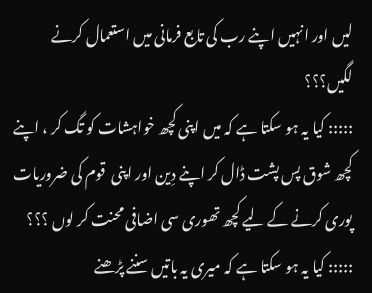لیں اور انہیں اپنے رب کی تابع فرمانی میں استعمال کرنے لگیں؟؟؟
::::: کیا یہ ہو سکتا ہے کہ میں اپنی کچھ خواہشات کو تگ کر ، اپنے کچھ شوق پس پشت ڈال کر اپنے دِین اور اپنی  قوم کی ضروریات پوری کرنے کے لیے کچھ تھوری سی اضافی محنت کر لوں ؟؟؟
::::: کیا یہ ہو سکتا ہے کہ میری یہ باتیں سننے پڑھنے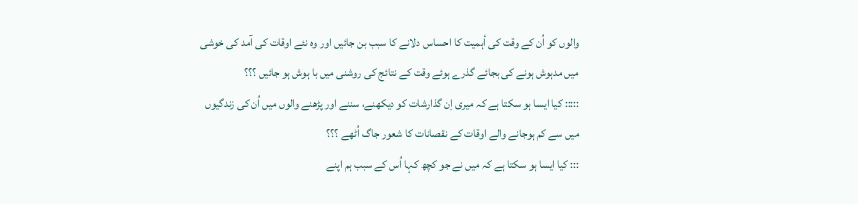والوں کو اُن کے وقت کی أہمیت کا احساس دلانے کا سبب بن جائیں اور وہ نئے اوقات کی آمد کی خوشی میں مدہوش ہونے کی بجائے گذرے ہوئے وقت کے نتائج کی روشنی میں با ہوش ہو جائیں ؟؟؟
::::: کیا ایسا ہو سکتا ہے کہ میری اِن گذارشات کو دیکھنے، سننے اور پڑھنے والوں میں اُن کی زندگیوں میں سے کم ہوجانے والے اوقات کے نقصانات کا شعور جاگ اُٹھے ؟؟؟
::: کیا ایسا ہو سکتا ہے کہ میں نے جو کچھ کہا اُس کے سبب ہم اپنے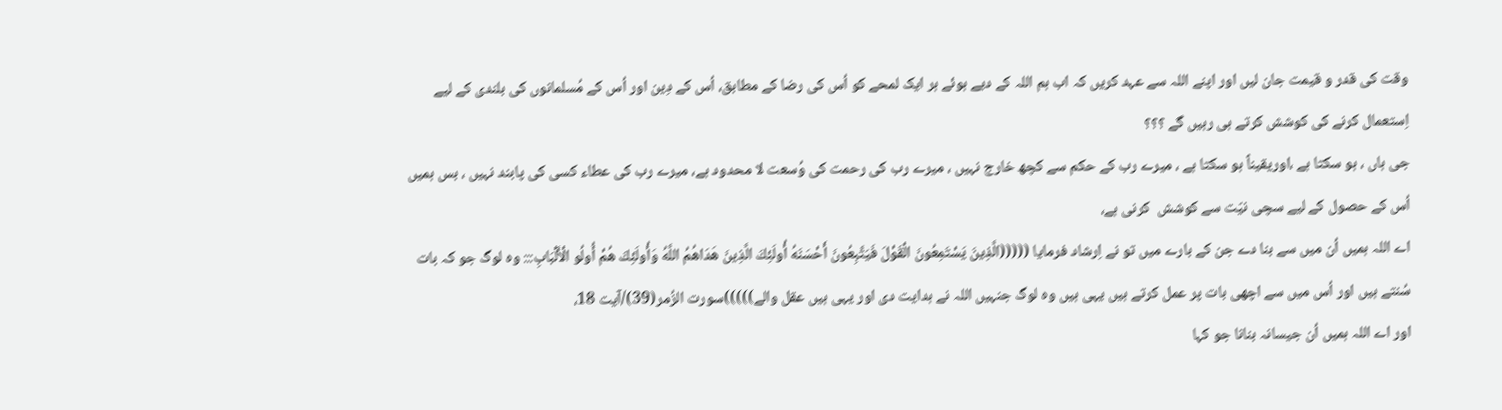وقت کی قدر و قیمت جان لیں اور اپنے اللہ سے عہد کریں کہ اب ہم اللہ کے دیے ہوئے ہر ایک لمحے کو اُس کی رضا کے مطابق، اُس کے دِین اور اُس کے مُسلمانوں کی بلندی کے لیے اِستعمال کرنے کی کوشش کرتے ہی رہیں گے ؟؟؟
جی ہاں ، ہو سکتا ہے ،اوریقیناً ہو سکتا ہے ، میرے رب کے حکم سے کچھ خارج نہیں ، میرے رب کی رحمت کی وُسعت لا محدود ہے، میرے رب کی عطاء کسی کی پابند نہیں ، بس ہمیں اُس کے حصول کے لیے سچی نیّت سے کوشش  کرنی ہے،
اے اللہ ہمیں اُن میں سے بنا دے جن کے بارے میں تو نے اِرشاد فرمایا (((((الَّذِينَ يَسْتَمِعُونَ الْقَوْلَ فَيَتَّبِعُونَ أَحْسَنَهُ أُولَئِكَ الَّذِينَ هَدَاهُمُ اللَّهُ وَأُولَئِكَ هُمْ أُولُو الْأَلْبَابِ::: وہ لوگ جو کہ بات سُنتے ہیں اور اُس میں سے اچھی بات پر عمل کرتے ہیں یہی ہیں وہ لوگ جنہیں اللہ نے ہدایت دی اور یہی ہیں عقل والے)))))سورت الزُمر(39)/آیت 18،
اور اے اللہ ہمیں اُن جیسانہ بنانا جو کہا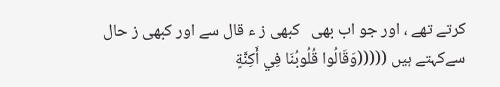کرتے تھے ، اور جو اب بھی   کبھی ز ء قال سے اور کبھی ز حال سےکہتے ہیں (((((وَقَالُوا قُلُوبُنَا فِي أَكِنَّةٍ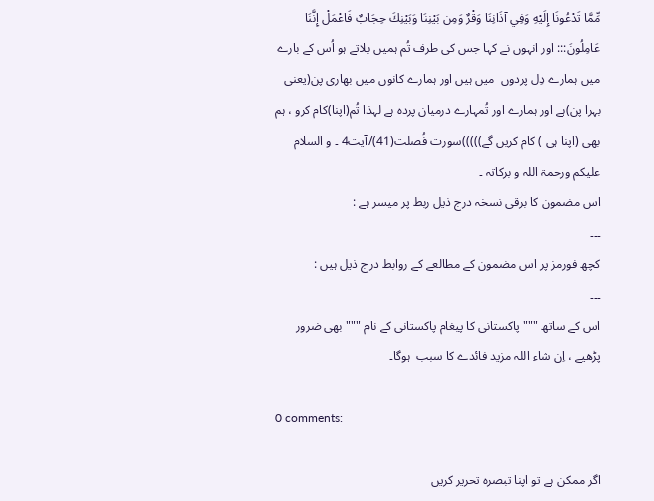مِّمَّا تَدْعُونَا إِلَيْهِ وَفِي آذَانِنَا وَقْرٌ وَمِن بَيْنِنَا وَبَيْنِكَ حِجَابٌ فَاعْمَلْ إِنَّنَا عَامِلُونَ::: اور انہوں نے کہا جس کی طرف تُم ہمیں بلاتے ہو اُس کے بارے میں ہمارے دِل پردوں  میں ہیں اور ہمارے کانوں میں بھاری پن(یعنی بہرا پن)ہے اور ہمارے اور تُمہارے درمیان پردہ ہے لہذا تُم(اپنا)کام کرو ، ہم بھی (اپنا ہی ) کام کریں گے)))))سورت فُصلت(41)/آیت4 ۔ و السلام علیکم ورحمۃ اللہ و برکاتہ ۔
اس مضمون کا برقی نسخہ درج ذیل ربط پر میسر ہے :
۔۔۔
کچھ فورمز پر اس مضمون کے مطالعے کے روابط درج ذیل ہیں :
۔۔۔
اس کے ساتھ """ پاکستانی کا پیغام پاکستانی کے نام """ بھی ضرور  پڑھیے ، اِن شاء اللہ مزید فائدے کا سبب  ہوگا۔

0 comments:

اگر ممکن ہے تو اپنا تبصرہ تحریر کریں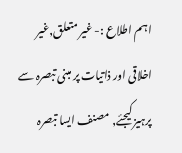اہم اطلاع :- غیر متعلق,غیر اخلاقی اور ذاتیات پر مبنی تبصرہ سے پرہیز کیجئے, مصنف ایسا تبصرہ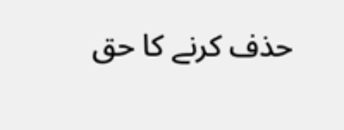حذف کرنے کا حق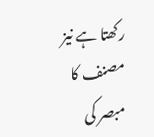رکھتا ہے نیز مصنف کا مبصر کی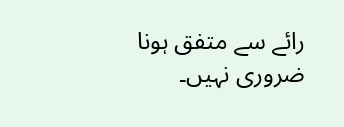رائے سے متفق ہونا ضروری نہیں۔